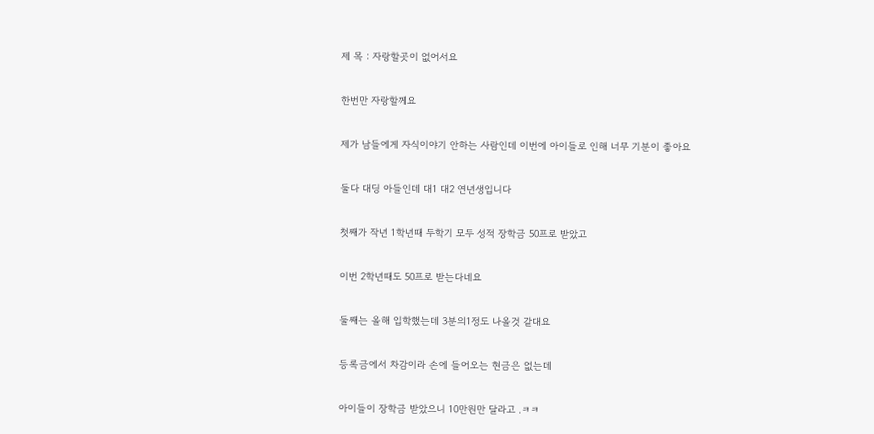제 목 : 자랑할곳이 없어서요

한번만 자랑할께요

제가 남들에게 자식이야기 안하는 사람인데 이번에 아이들로 인해 너무 기분이 좋아요

둘다 대딩 아들인데 대1 대2 연년생입니다

첫째가 작년 1학년때 두학기 모두 성적 장학금 50프로 받았고

이번 2학년때도 50프로 받는다네요

둘째는 올해 입학했는데 3분의1정도 나올것 같대요

등록금에서 차감이라 손에 들어오는 현금은 없는데

아이들이 장학금 받았으니 10만원만 달라고 .ㅋㅋ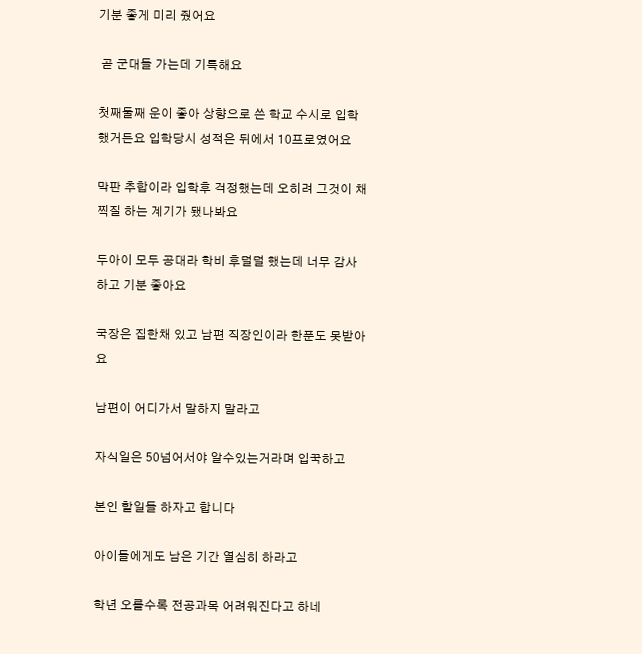기분 좋게 미리 줬어요

 곧 군대들 가는데 기특해요

첫째둘째 운이 좋아 상향으로 쓴 학교 수시로 입학했거든요 입학당시 성적은 뒤에서 10프로였어요

막판 추합이라 입학후 걱정했는데 오히려 그것이 채찍질 하는 계기가 됐나봐요

두아이 모두 공대라 학비 후덜덜 했는데 너무 감사하고 기분 좋아요

국장은 집한채 있고 남편 직장인이라 한푼도 못받아요

남편이 어디가서 말하지 말라고

자식일은 50넘어서야 알수있는거라며 입꾹하고

본인 할일들 하자고 합니다

아이들에게도 남은 기간 열심히 하라고

학년 오를수록 전공과목 어려워진다고 하네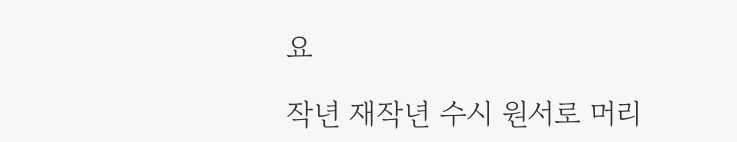요

작년 재작년 수시 원서로 머리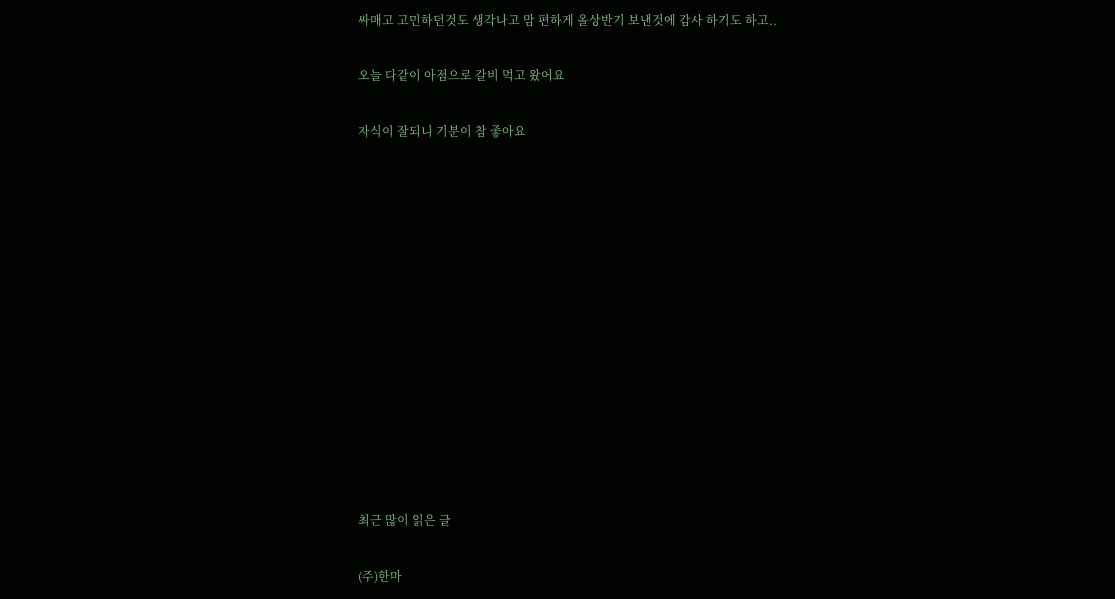싸매고 고민하던것도 생각나고 맘 편하게 올상반기 보낸것에 감사 하기도 하고..

오늘 다같이 아점으로 갈비 먹고 왔어요

자식이 잘되니 기분이 참 좋아요













최근 많이 읽은 글

(주)한마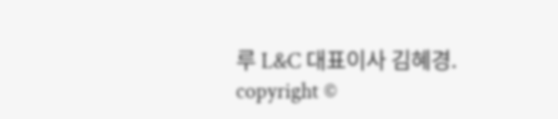루 L&C 대표이사 김혜경.
copyright ©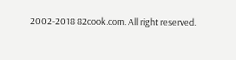2002-2018 82cook.com. All right reserved.